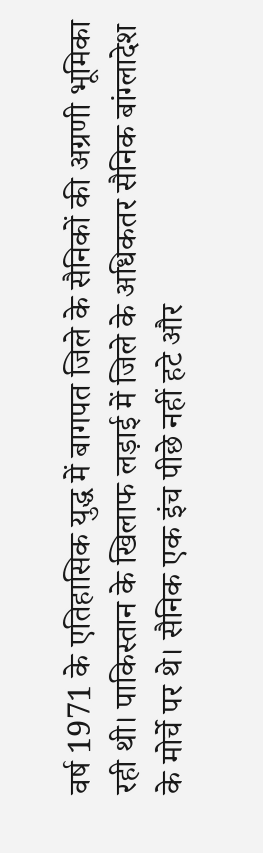वर्ष 1971 के एतिहासिक युद्ध में बागपत जिले के सैनिकों की अग्रणी भूमिका रही थी। पाकिस्तान के खिलाफ लड़ाई में जिले के अधिकतर सैनिक बांग्लादेश के मोर्चे पर थे। सैनिक एक इंच पीछे नहीं हटे और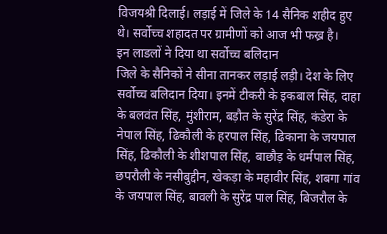विजयश्री दिलाई। लड़ाई में जिले के 14 सैनिक शहीद हुए थे। सर्वोच्च शहादत पर ग्रामीणों को आज भी फख्र है।
इन लाडलों ने दिया था सर्वोच्च बलिदान
जिले के सैनिकों ने सीना तानकर लड़ाई लड़ी। देश के लिए सर्वोच्च बलिदान दिया। इनमें टीकरी के इकबाल सिंह, दाहा के बलवंत सिंह, मुंशीराम, बड़ौत के सुरेंद्र सिंह, कंडेरा के नेपाल सिंह, ढिकौली के हरपाल सिंह, ढिकाना के जयपाल सिंह, ढिकौली के शीशपाल सिंह, बाछौड़ के धर्मपाल सिंह, छपरौली के नसीबुद्दीन, खेकड़ा के महावीर सिंह, शबगा गांव के जयपाल सिंह, बावली के सुरेंद्र पाल सिंह, बिजरौल के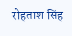रोहताश सिंह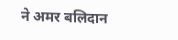ने अमर बलिदान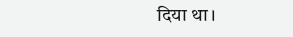दिया था।